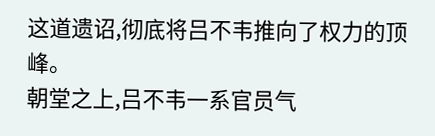这道遗诏,彻底将吕不韦推向了权力的顶峰。
朝堂之上,吕不韦一系官员气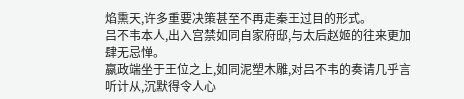焰熏天,许多重要决策甚至不再走秦王过目的形式。
吕不韦本人,出入宫禁如同自家府邸,与太后赵姬的往来更加肆无忌惮。
嬴政端坐于王位之上,如同泥塑木雕,对吕不韦的奏请几乎言听计从,沉默得令人心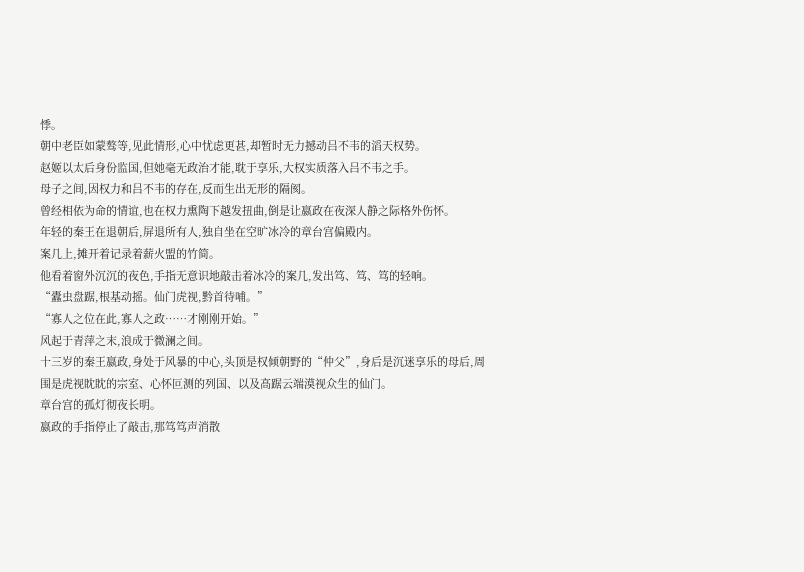悸。
朝中老臣如蒙骜等,见此情形,心中忧虑更甚,却暂时无力撼动吕不韦的滔天权势。
赵姬以太后身份监国,但她毫无政治才能,耽于享乐,大权实质落入吕不韦之手。
母子之间,因权力和吕不韦的存在,反而生出无形的隔阂。
曾经相依为命的情谊,也在权力熏陶下越发扭曲,倒是让嬴政在夜深人静之际格外伤怀。
年轻的秦王在退朝后,屏退所有人,独自坐在空旷冰冷的章台宫偏殿内。
案几上,摊开着记录着薪火盟的竹简。
他看着窗外沉沉的夜色,手指无意识地敲击着冰冷的案几,发出笃、笃、笃的轻响。
“蠹虫盘踞,根基动摇。仙门虎视,黔首待哺。”
“寡人之位在此,寡人之政……才刚刚开始。”
风起于青萍之末,浪成于微澜之间。
十三岁的秦王嬴政,身处于风暴的中心,头顶是权倾朝野的“仲父”,身后是沉迷享乐的母后,周围是虎视眈眈的宗室、心怀叵测的列国、以及高踞云端漠视众生的仙门。
章台宫的孤灯彻夜长明。
嬴政的手指停止了敲击,那笃笃声消散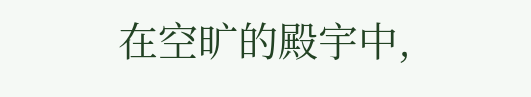在空旷的殿宇中,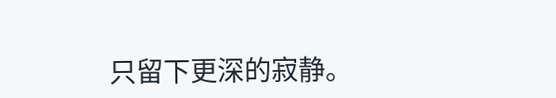只留下更深的寂静。